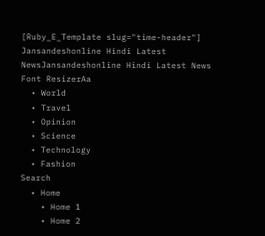[Ruby_E_Template slug="time-header"]
Jansandeshonline Hindi Latest NewsJansandeshonline Hindi Latest News
Font ResizerAa
  • World
  • Travel
  • Opinion
  • Science
  • Technology
  • Fashion
Search
  • Home
    • Home 1
    • Home 2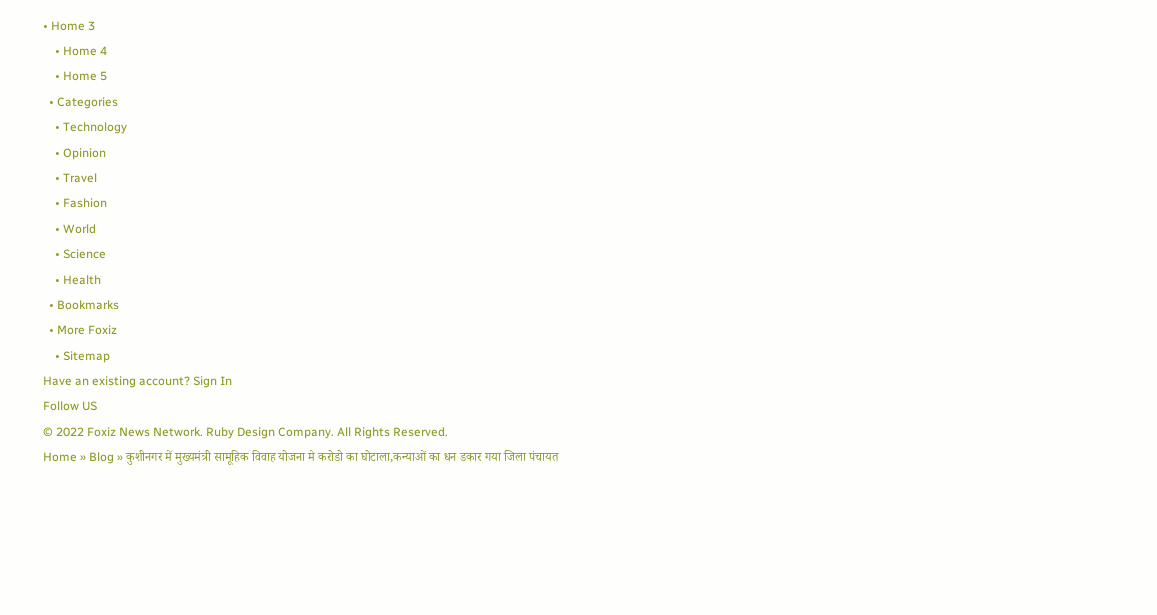• Home 3
    • Home 4
    • Home 5
  • Categories
    • Technology
    • Opinion
    • Travel
    • Fashion
    • World
    • Science
    • Health
  • Bookmarks
  • More Foxiz
    • Sitemap
Have an existing account? Sign In
Follow US
© 2022 Foxiz News Network. Ruby Design Company. All Rights Reserved.
Home » Blog » कुशीनगर में मुख्यमंत्री सामूहिक विवाह योजना मे करोडो का घोटाला,कन्याओं का धन डकार गया जिला पंचायत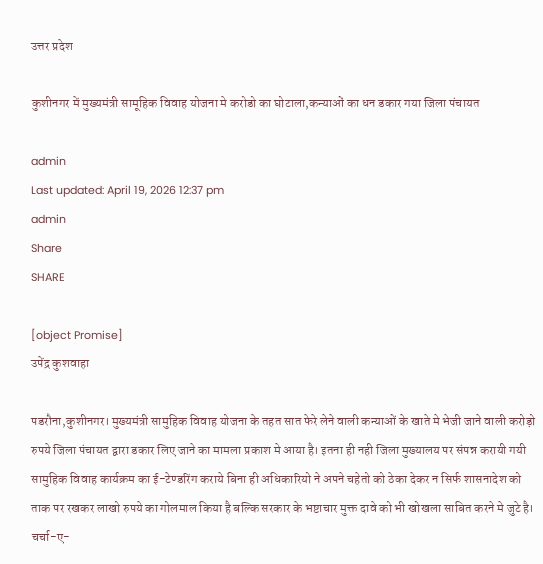उत्तर प्रदेश

कुशीनगर में मुख्यमंत्री सामूहिक विवाह योजना मे करोडो का घोटाला,कन्याओं का धन डकार गया जिला पंचायत

admin
Last updated: April 19, 2026 12:37 pm
admin
Share
SHARE

[object Promise]
उपेंद्र कुशवाहा

पडरौना,कुशीनगर। मुख्यमंत्री सामुहिक विवाह योजना के तहत सात फेरे लेने वाली कन्याओं के खाते मे भेजी जाने वाली करोड़ो रुपये जिला पंचायत द्वारा डकार लिए जाने का मामला प्रकाश मे आया है। इतना ही नही जिला मुख्यालय पर संपन्न करायी गयी सामुहिक विवाह कार्यक्रम का ई-टेण्डरिंग कराये बिना ही अधिकारियो ने अपने चहेतो को ठेका देकर न सिर्फ शासनादेश को ताक पर रखकर लाखो रुपये का गोलमाल किया है बल्कि सरकार के भष्टाचार मुक्त दावे को भी खोखला साबित करने मे जुटे है। चर्चा-ए-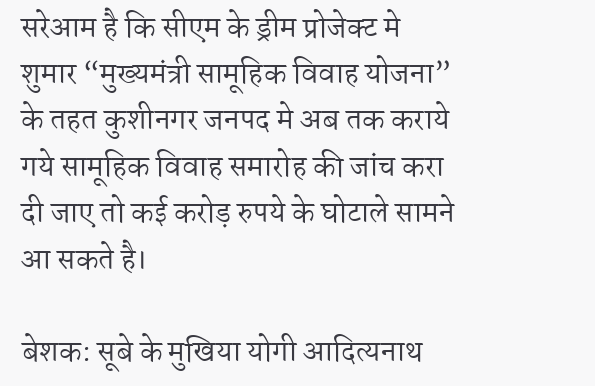सरेआम है कि सीएम के ड्रीम प्रोजेक्ट मे शुमार “मुख्यमंत्री सामूहिक विवाह योजना” के तहत कुशीनगर जनपद मे अब तक कराये गये सामूहिक विवाह समारोह की जांच करा दी जाए तो कई करोड़ रुपये के घोटाले सामने आ सकते है।

बेशक: सूबे के मुखिया योगी आदित्यनाथ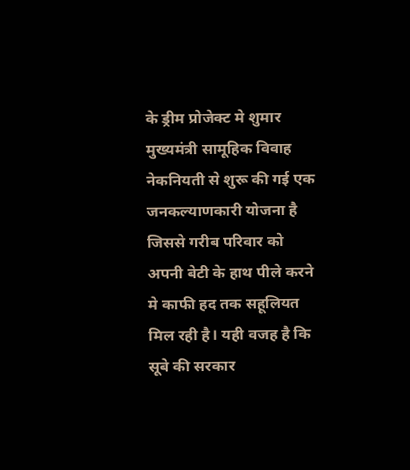के ड्रीम प्रोजेक्ट मे शुमार मुख्यमंत्री सामूहिक विवाह नेकनियती से शुरू की गई एक जनकल्याणकारी योजना है जिससे गरीब परिवार को अपनी बेटी के हाथ पीले करने मे काफी हद तक सहूलियत मिल रही है। यही वजह है कि सूबे की सरकार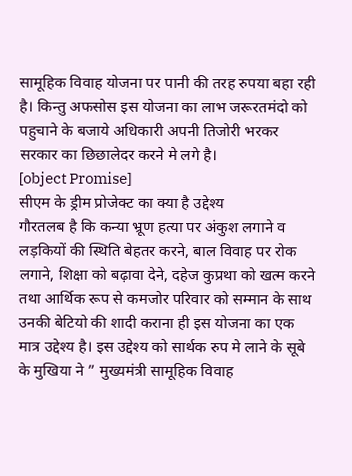सामूहिक विवाह योजना पर पानी की तरह रुपया बहा रही है। किन्तु अफसोस इस योजना का लाभ जरूरतमंदो को पहुचाने के बजाये अधिकारी अपनी तिजोरी भरकर सरकार का छिछालेदर करने मे लगे है।
[object Promise]
सीएम के ड्रीम प्रोजेक्ट का क्या है उद्देश्य
गौरतलब है कि कन्या भ्रूण हत्या पर अंकुश लगाने व लड़कियों की स्थिति बेहतर करने, बाल विवाह पर रोक लगाने, शिक्षा को बढ़ावा देने, दहेज कुप्रथा को खत्म करने तथा आर्थिक रूप से कमजोर परिवार को सम्मान के साथ उनकी बेटियो की शादी कराना ही इस योजना का एक मात्र उद्देश्य है। इस उद्देश्य को सार्थक रुप मे लाने के सूबे के मुखिया ने ” मुख्यमंत्री सामूहिक विवाह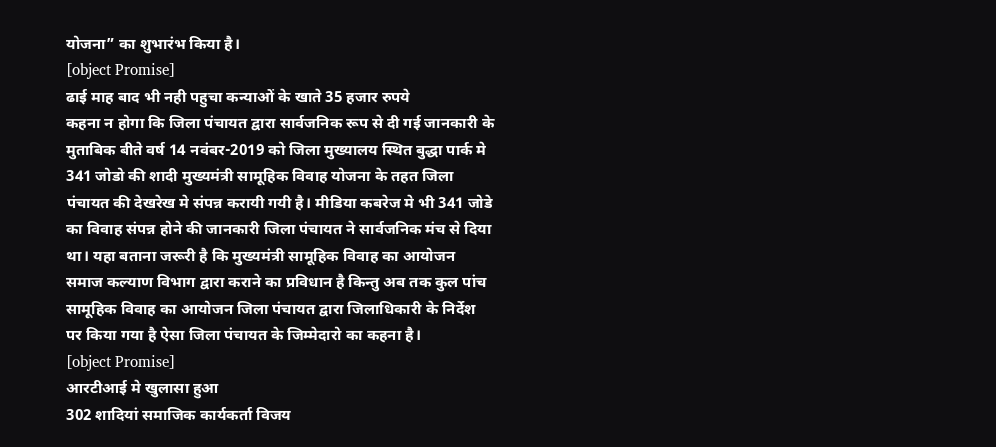योजना” का शुभारंभ किया है।
[object Promise]
ढाई माह बाद भी नही पहुचा कन्याओं के खाते 35 हजार रुपये
कहना न होगा कि जिला पंचायत द्वारा सार्वजनिक रूप से दी गई जानकारी के मुताबिक बीते वर्ष 14 नवंबर-2019 को जिला मुख्यालय स्थित बुद्धा पार्क मे 341 जोडो की शादी मुख्यमंत्री सामूहिक विवाह योजना के तहत जिला पंचायत की देखरेख मे संपन्न करायी गयी है। मीडिया कबरेज मे भी 341 जोडे का विवाह संपन्न होने की जानकारी जिला पंचायत ने सार्वजनिक मंच से दिया था। यहा बताना जरूरी है कि मुख्यमंत्री सामूहिक विवाह का आयोजन समाज कल्याण विभाग द्वारा कराने का प्रविधान है किन्तु अब तक कुल पांच सामूहिक विवाह का आयोजन जिला पंचायत द्वारा जिलाधिकारी के निर्देश पर किया गया है ऐसा जिला पंचायत के जिम्मेदारो का कहना है।
[object Promise]
आरटीआई मे खुलासा हुआ
302 शादियां समाजिक कार्यकर्ता विजय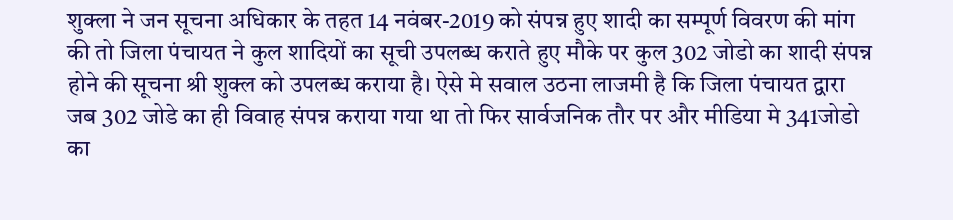शुक्ला ने जन सूचना अधिकार के तहत 14 नवंबर-2019 को संपन्न हुए शादी का सम्पूर्ण विवरण की मांग की तो जिला पंचायत ने कुल शादियों का सूची उपलब्ध कराते हुए मौके पर कुल 302 जोडो का शादी संपन्न होने की सूचना श्री शुक्ल को उपलब्ध कराया है। ऐसे मे सवाल उठना लाजमी है कि जिला पंचायत द्वारा जब 302 जोडे का ही विवाह संपन्न कराया गया था तो फिर सार्वजनिक तौर पर और मीडिया मे 341जोडो का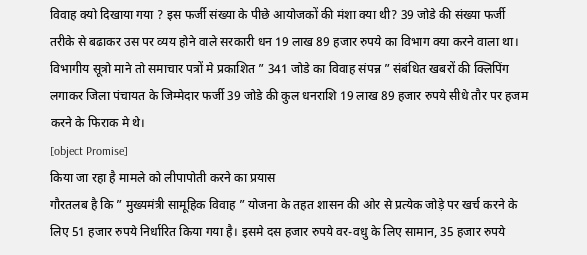विवाह क्यो दिखाया गया ? इस फर्जी संख्या के पीछे आयोजकों की मंशा क्या थी? 39 जोडे की संख्या फर्जी तरीके से बढाकर उस पर व्यय होने वाले सरकारी धन 19 लाख 89 हजार रुपये का विभाग क्या करने वाला था। विभागीय सूत्रो माने तो समाचार पत्रों मे प्रकाशित ” 341 जोडे का विवाह संपन्न ” संबंधित खबरों की क्लिपिंग लगाकर जिला पंचायत के जिम्मेदार फर्जी 39 जोडे की कुल धनराशि 19 लाख 89 हजार रुपये सीधे तौर पर हजम करने के फिराक मे थे।
[object Promise]
किया जा रहा है मामले को लीपापोती करने का प्रयास
गौरतलब है कि ” मुख्यमंत्री सामूहिक विवाह ” योजना के तहत शासन की ओर से प्रत्येक जोड़े पर खर्च करने के लिए 51 हजार रुपये निर्धारित किया गया है। इसमे दस हजार रुपये वर-वधु के लिए सामान, 35 हजार रुपये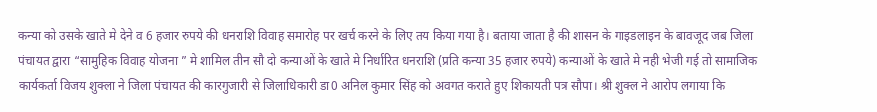कन्या को उसके खाते मे देने व 6 हजार रुपये की धनराशि विवाह समारोह पर खर्च करने के लिए तय किया गया है। बताया जाता है की शासन के गाइडलाइन के बावजूद जब जिला पंचायत द्वारा “सामुहिक विवाह योजना ” मे शामिल तीन सौ दो कन्याओं के खाते मे निर्धारित धनराशि (प्रति कन्या 35 हजार रुपये) कन्याओं के खाते मे नही भेजी गई तो सामाजिक कार्यकर्ता विजय शुक्ला ने जिला पंचायत की कारगुजारी से जिलाधिकारी डा0 अनिल कुमार सिंह को अवगत कराते हुए शिकायती पत्र सौपा। श्री शुक्ल ने आरोप लगाया कि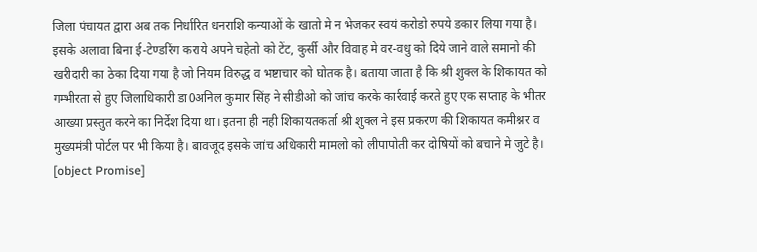जिला पंचायत द्वारा अब तक निर्धारित धनराशि कन्याओं के खातो मे न भेजकर स्वयं करोडो रुपये डकार लिया गया है। इसके अलावा बिना ई-टेण्डरिंग कराये अपने चहेतो को टेंट, कुर्सी और विवाह मे वर-वधु को दिये जाने वाले समानो की खरीदारी का ठेका दिया गया है जो नियम विरुद्ध व भष्टाचार को घोतक है। बताया जाता है कि श्री शुक्ल के शिकायत को गम्भीरता से हुए जिलाधिकारी डा0अनिल कुमार सिंह ने सीडीओ को जांच करके कार्रवाई करते हुए एक सप्ताह के भीतर आख्या प्रस्तुत करने का निर्देश दिया था। इतना ही नही शिकायतकर्ता श्री शुक्ल ने इस प्रकरण की शिकायत कमीश्नर व मुख्यमंत्री पोर्टल पर भी किया है। बावजूद इसके जांच अधिकारी मामलो को लीपापोती कर दोषियों को बचाने मे जुटे है।
[object Promise]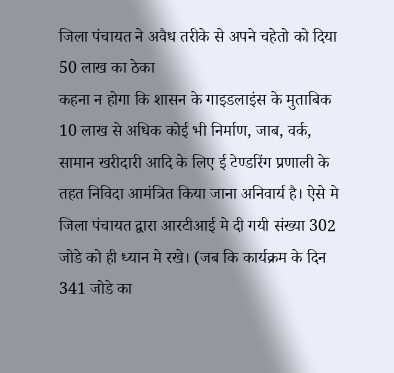जिला पंचायत ने अवैध तरीके से अपने चहेतो को दिया 50 लाख का ठेका
कहना न होगा कि शासन के गाइडलाइंस के मुताबिक 10 लाख से अधिक कोई भी निर्माण, जाब, वर्क, सामान खरीदारी आदि के लिए ई टेण्डरिंग प्रणाली के तहत निविदा आमंत्रित किया जाना अनिवार्य है। ऐसे मे जिला पंचायत द्वारा आरटीआई मे दी गयी संख्या 302 जोडे को ही ध्यान मे रखे। (जब कि कार्यक्रम के दिन 341 जोडे का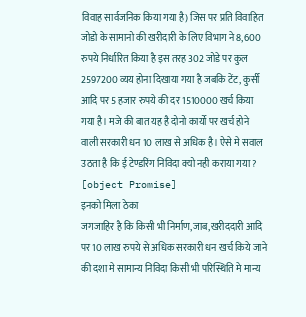विवाह सार्वजनिक किया गया है) जिस पर प्रति विवाहित जोडो के सामानो की खरीदारी के लिए विभाग ने 8,600 रुपये निर्धारित किया है इस तरह 302 जोडे पर कुल 2597200 व्यय होना दिखाया गया है जबकि टेंट, कुर्सी आदि पर 5 हजार रुपये की दर 1510000 खर्च किया गया है। मजे की बात यह है दोनो कार्यो पर खर्च होने वाली सरकारी धन 10 लाख से अधिक है। ऐसे मे सवाल उठता है कि ई टेण्डरिंग निविदा क्यो नही कराया गया?
[object Promise]
इनको मिला ठेका
जगजाहिर है कि किसी भी निर्माण,जाब,खरीददारी आदि पर 10 लाख रुपये से अधिक सरकारी धन खर्च किये जाने की दशा मे सामान्य निविदा किसी भी परिस्थिति मे मान्य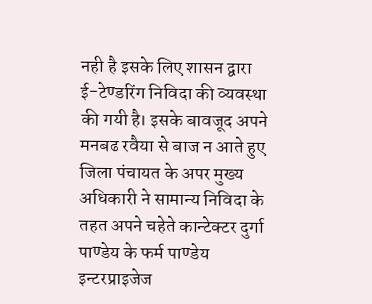नही है इसके लिए शासन द्वारा ई-टेण्डरिंग निविदा की व्यवस्था की गयी है। इसके बावजूद अपने मनबढ रवैया से बाज न आते हुए जिला पंचायत के अपर मुख्य अधिकारी ने सामान्य निविदा के तहत अपने चहेते कान्टेक्टर दुर्गा पाण्डेय के फर्म पाण्डेय इन्टरप्राइजेज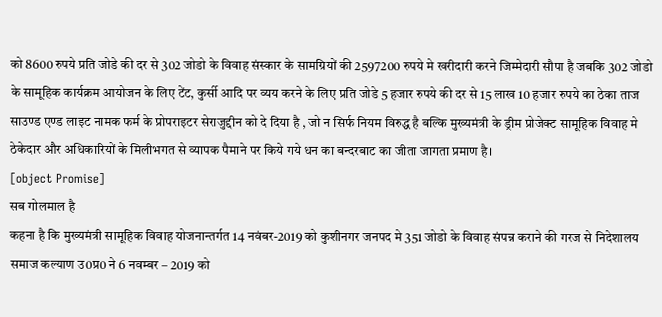को 8600 रुपये प्रति जोडे की दर से 302 जोडो के विवाह संस्कार के सामग्रियों की 2597200 रुपये मे खरीदारी करने जिम्मेदारी सौपा है जबकि 302 जोडो के सामूहिक कार्यक्रम आयोजन के लिए टेंट, कुर्सी आदि पर व्यय करने के लिए प्रति जोडे 5 हजार रुपये की दर से 15 लाख 10 हजार रुपये का ठेका ताज साउण्ड एण्ड लाइट नामक फर्म के प्रोपराइटर सेराजुद्दीन को दे दिया है , जो न सिर्फ नियम विरुद्ध है बल्कि मुख्यमंत्री के ड्रीम प्रोजेक्ट सामूहिक विवाह मे ठेकेदार और अधिकारियों के मिलीभगत से व्यापक पैमाने पर किये गये धन का बन्दरबाट का जीता जागता प्रमाण है।
[object Promise]
सब गोलमाल है
कहना है कि मुख्यमंत्री सामूहिक विवाह योजनान्तर्गत 14 नवंबर-2019 को कुशीनगर जनपद मे 351 जोडो के विवाह संपन्न कराने की गरज से निदेशालय समाज कल्याण उ0प्र0 ने 6 नवम्बर – 2019 को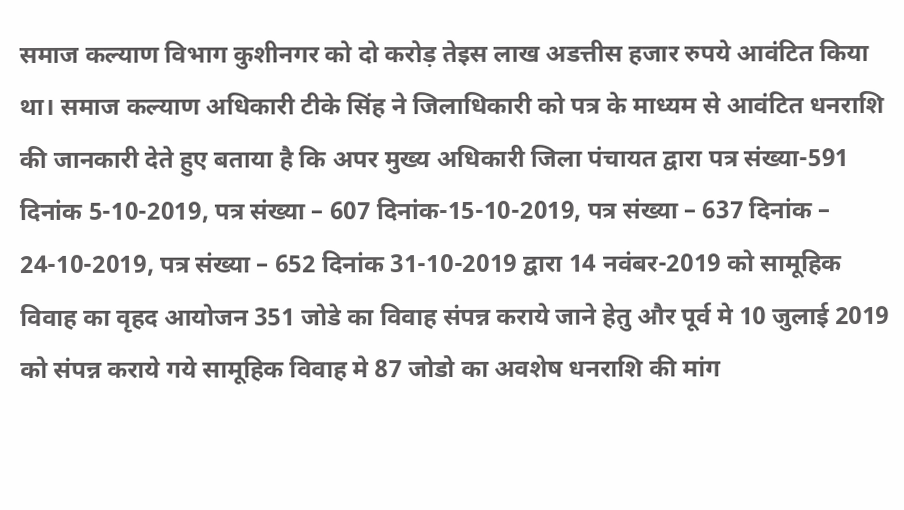समाज कल्याण विभाग कुशीनगर को दो करोड़ तेइस लाख अडत्तीस हजार रुपये आवंटित किया था। समाज कल्याण अधिकारी टीके सिंह ने जिलाधिकारी को पत्र के माध्यम से आवंटित धनराशि की जानकारी देते हुए बताया है कि अपर मुख्य अधिकारी जिला पंचायत द्वारा पत्र संख्या-591 दिनांक 5-10-2019, पत्र संख्या – 607 दिनांक-15-10-2019, पत्र संख्या – 637 दिनांक – 24-10-2019, पत्र संख्या – 652 दिनांक 31-10-2019 द्वारा 14 नवंबर-2019 को सामूहिक विवाह का वृहद आयोजन 351 जोडे का विवाह संपन्न कराये जाने हेतु और पूर्व मे 10 जुलाई 2019 को संपन्न कराये गये सामूहिक विवाह मे 87 जोडो का अवशेष धनराशि की मांग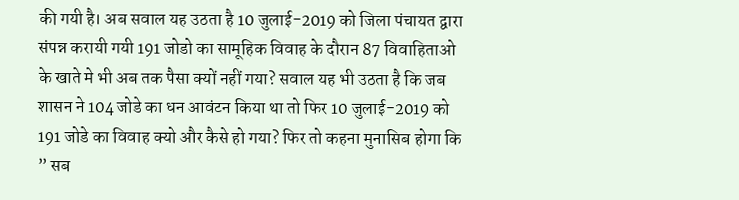की गयी है। अब सवाल यह उठता है 10 जुलाई-2019 को जिला पंचायत द्वारा संपन्न करायी गयी 191 जोडो का सामूहिक विवाह के दौरान 87 विवाहिताओ के खाते मे भी अब तक पैसा क्यों नहीं गया? सवाल यह भी उठता है कि जब शासन ने 104 जोडे का धन आवंटन किया था तो फिर 10 जुलाई-2019 को 191 जोडे का विवाह क्यो और कैसे हो गया? फिर तो कहना मुनासिब होगा कि ” सब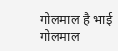गोलमाल है भाई गोलमाल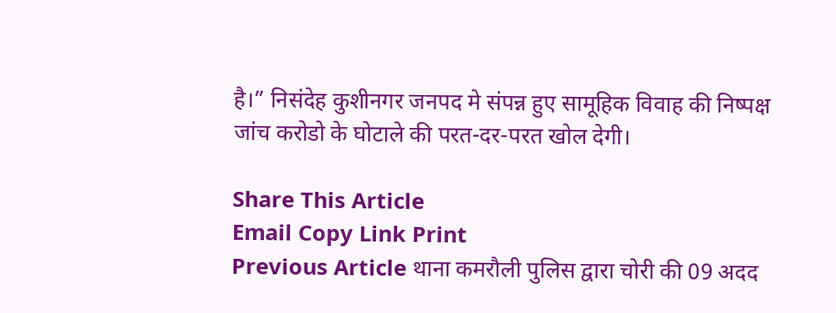है।” निसंदेह कुशीनगर जनपद मे संपन्न हुए सामूहिक विवाह की निष्पक्ष जांच करोडो के घोटाले की परत-दर-परत खोल देगी।

Share This Article
Email Copy Link Print
Previous Article थाना कमरौली पुलिस द्वारा चोरी की 09 अदद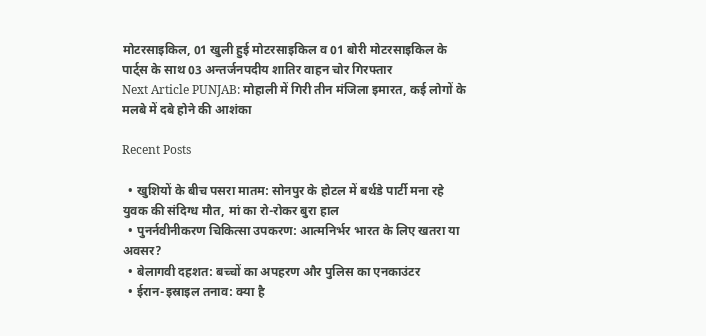मोटरसाइकिल, 01 खुली हुई मोटरसाइकिल व 01 बोरी मोटरसाइकिल के पार्ट्स के साथ 03 अन्तर्जनपदीय शातिर वाहन चोर गिरफ्तार
Next Article PUNJAB: मोहाली में गिरी तीन मंजिला इमारत, कई लोगों के मलबे में दबे होने की आशंका

Recent Posts

  • खुशियों के बीच पसरा मातम: सोनपुर के होटल में बर्थडे पार्टी मना रहे युवक की संदिग्ध मौत, मां का रो-रोकर बुरा हाल
  • पुनर्नवीनीकरण चिकित्सा उपकरण: आत्मनिर्भर भारत के लिए खतरा या अवसर?
  • बेलागवी दहशत: बच्चों का अपहरण और पुलिस का एनकाउंटर
  • ईरान-इस्राइल तनाव: क्या है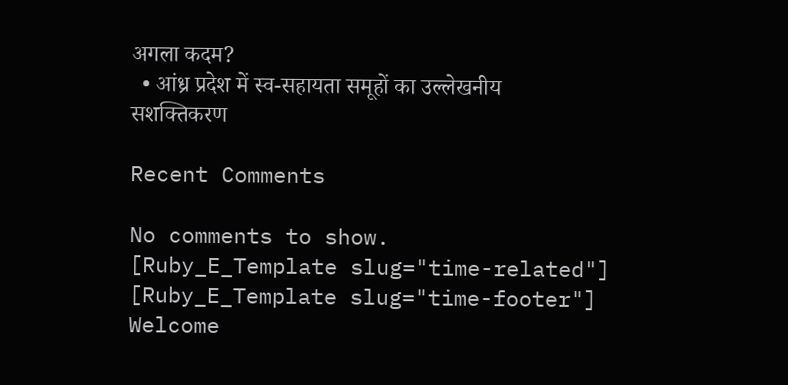अगला कदम?
  • आंध्र प्रदेश में स्व-सहायता समूहों का उल्लेखनीय सशक्तिकरण

Recent Comments

No comments to show.
[Ruby_E_Template slug="time-related"]
[Ruby_E_Template slug="time-footer"]
Welcome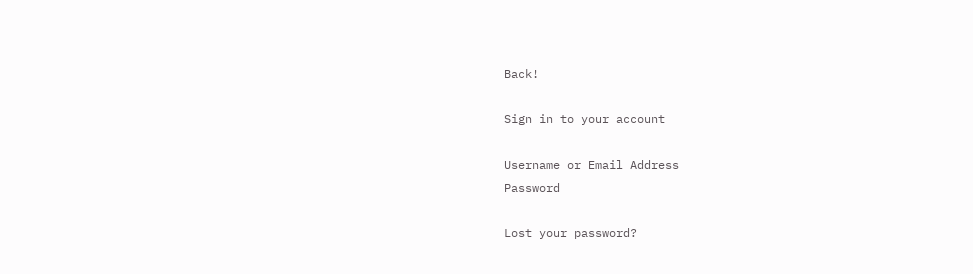Back!

Sign in to your account

Username or Email Address
Password

Lost your password?